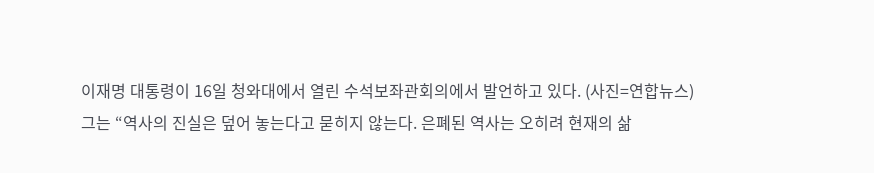이재명 대통령이 16일 청와대에서 열린 수석보좌관회의에서 발언하고 있다. (사진=연합뉴스)
그는 “역사의 진실은 덮어 놓는다고 묻히지 않는다. 은폐된 역사는 오히려 현재의 삶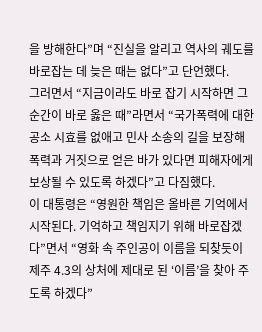을 방해한다”며 “진실을 알리고 역사의 궤도를 바로잡는 데 늦은 때는 없다”고 단언했다.
그러면서 “지금이라도 바로 잡기 시작하면 그 순간이 바로 옳은 때”라면서 “국가폭력에 대한 공소 시효를 없애고 민사 소송의 길을 보장해 폭력과 거짓으로 얻은 바가 있다면 피해자에게 보상될 수 있도록 하겠다”고 다짐했다.
이 대통령은 “영원한 책임은 올바른 기억에서 시작된다. 기억하고 책임지기 위해 바로잡겠다”면서 “영화 속 주인공이 이름을 되찾듯이 제주 4.3의 상처에 제대로 된 ‘이름’을 찾아 주도록 하겠다”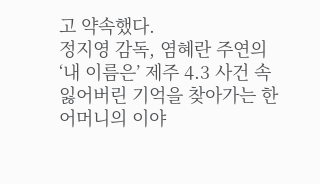고 약속했다.
정지영 감독, 염혜란 주연의 ‘내 이름은’ 제주 4.3 사건 속 잃어버린 기억을 찾아가는 한 어머니의 이야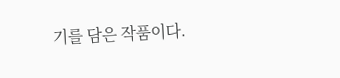기를 담은 작품이다.